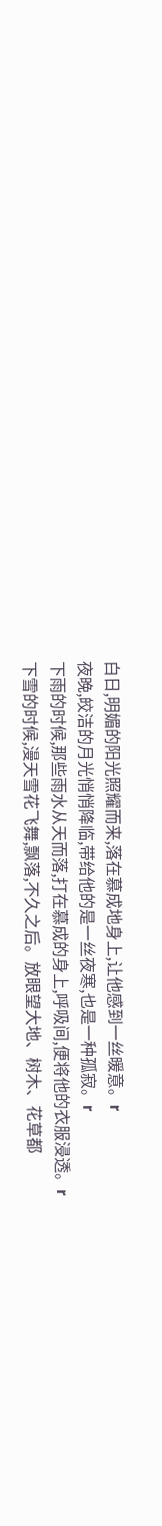白日,明媚的阳光照耀而来,落在慕成地身上,让他感到一丝暖意。r
夜晚,皎洁的月光悄悄降临,带给他的是一丝夜寒,也是一种孤寂。r
下雨的时候,那些雨水从天而落,打在慕成的身上,呼吸间,便将他的衣服浸透。r
下雪的时候,漫天雪花飞舞,飘落,不久之后。放眼望大地、树木、花草都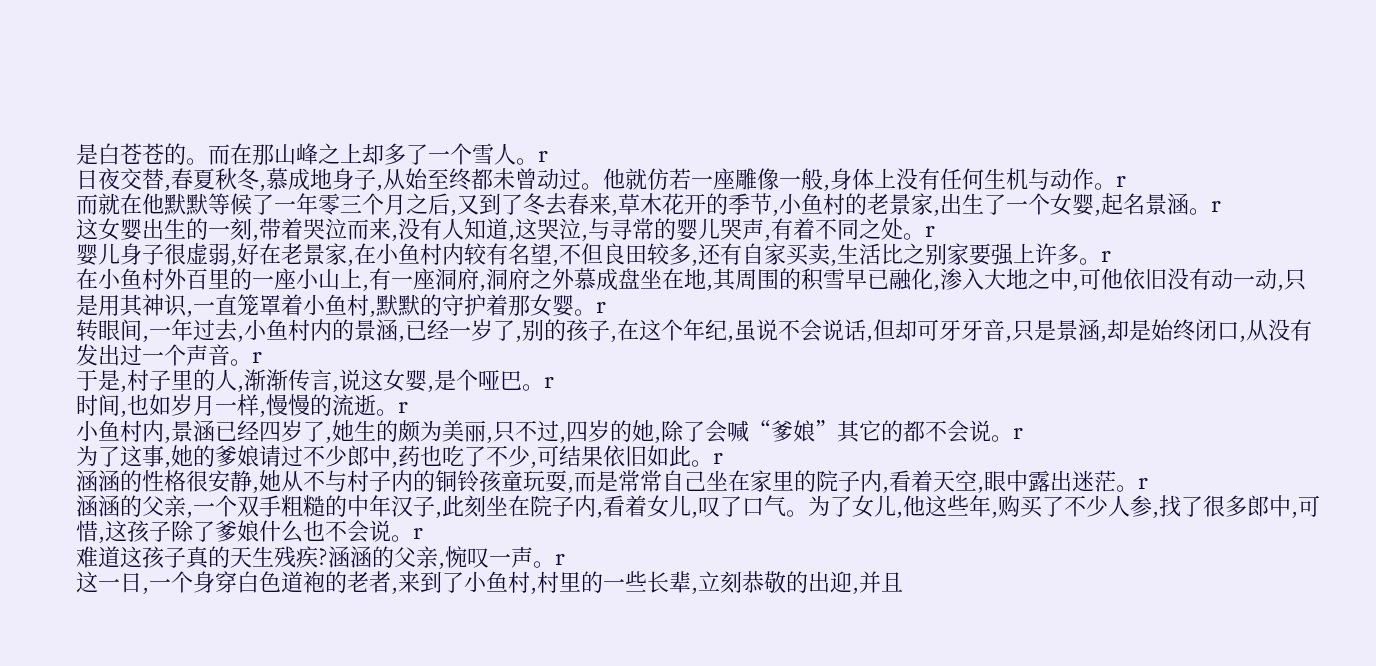是白苍苍的。而在那山峰之上却多了一个雪人。r
日夜交替,春夏秋冬,慕成地身子,从始至终都未曾动过。他就仿若一座雕像一般,身体上没有任何生机与动作。r
而就在他默默等候了一年零三个月之后,又到了冬去春来,草木花开的季节,小鱼村的老景家,出生了一个女婴,起名景涵。r
这女婴出生的一刻,带着哭泣而来,没有人知道,这哭泣,与寻常的婴儿哭声,有着不同之处。r
婴儿身子很虚弱,好在老景家,在小鱼村内较有名望,不但良田较多,还有自家买卖,生活比之别家要强上许多。r
在小鱼村外百里的一座小山上,有一座洞府,洞府之外慕成盘坐在地,其周围的积雪早已融化,渗入大地之中,可他依旧没有动一动,只是用其神识,一直笼罩着小鱼村,默默的守护着那女婴。r
转眼间,一年过去,小鱼村内的景涵,已经一岁了,别的孩子,在这个年纪,虽说不会说话,但却可牙牙音,只是景涵,却是始终闭口,从没有发出过一个声音。r
于是,村子里的人,渐渐传言,说这女婴,是个哑巴。r
时间,也如岁月一样,慢慢的流逝。r
小鱼村内,景涵已经四岁了,她生的颇为美丽,只不过,四岁的她,除了会喊“爹娘”其它的都不会说。r
为了这事,她的爹娘请过不少郎中,药也吃了不少,可结果依旧如此。r
涵涵的性格很安静,她从不与村子内的铜铃孩童玩耍,而是常常自己坐在家里的院子内,看着天空,眼中露出迷茫。r
涵涵的父亲,一个双手粗糙的中年汉子,此刻坐在院子内,看着女儿,叹了口气。为了女儿,他这些年,购买了不少人参,找了很多郎中,可惜,这孩子除了爹娘什么也不会说。r
难道这孩子真的天生残疾?涵涵的父亲,惋叹一声。r
这一日,一个身穿白色道袍的老者,来到了小鱼村,村里的一些长辈,立刻恭敬的出迎,并且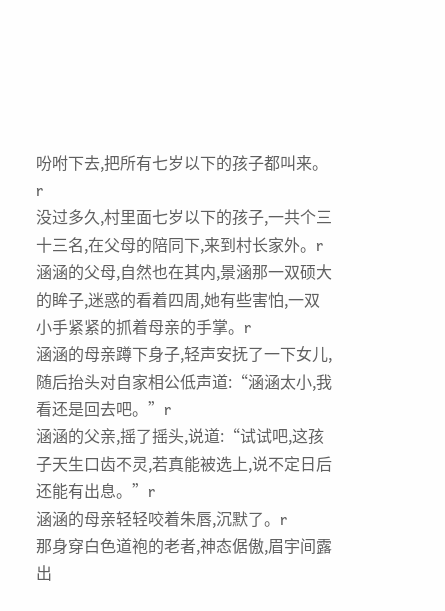吩咐下去,把所有七岁以下的孩子都叫来。r
没过多久,村里面七岁以下的孩子,一共个三十三名,在父母的陪同下,来到村长家外。r
涵涵的父母,自然也在其内,景涵那一双硕大的眸子,迷惑的看着四周,她有些害怕,一双小手紧紧的抓着母亲的手掌。r
涵涵的母亲蹲下身子,轻声安抚了一下女儿,随后抬头对自家相公低声道:“涵涵太小,我看还是回去吧。”r
涵涵的父亲,摇了摇头,说道:“试试吧,这孩子天生口齿不灵,若真能被选上,说不定日后还能有出息。”r
涵涵的母亲轻轻咬着朱唇,沉默了。r
那身穿白色道袍的老者,神态倨傲,眉宇间露出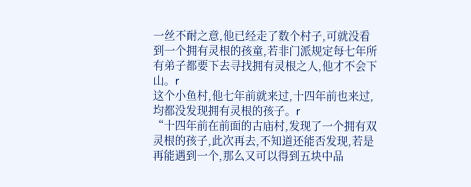一丝不耐之意,他已经走了数个村子,可就没看到一个拥有灵根的孩童,若非门派规定每七年所有弟子都要下去寻找拥有灵根之人,他才不会下山。r
这个小鱼村,他七年前就来过,十四年前也来过,均都没发现拥有灵根的孩子。r
“十四年前在前面的古庙村,发现了一个拥有双灵根的孩子,此次再去,不知道还能否发现,若是再能遇到一个,那么又可以得到五块中品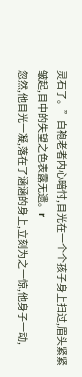灵石了。”白袍老者内心暗忖,目光在一个个孩子身上扫过,眉头紧紧皱起,目中的失望之色表露无遗。r
忽然,他目光一凝,落在了涵涵的身上,立刻为之一惊,他身子一动,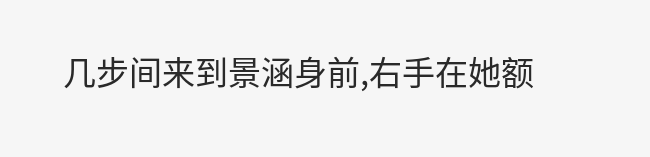几步间来到景涵身前,右手在她额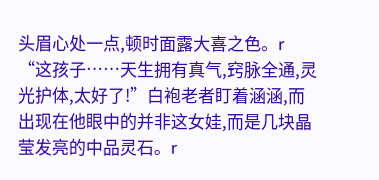头眉心处一点,顿时面露大喜之色。r
“这孩子……天生拥有真气,窍脉全通,灵光护体,太好了!”白袍老者盯着涵涵,而出现在他眼中的并非这女娃,而是几块晶莹发亮的中品灵石。r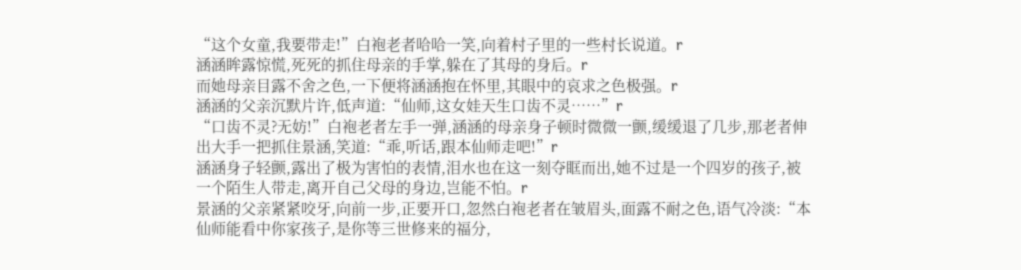“这个女童,我要带走!”白袍老者哈哈一笑,向着村子里的一些村长说道。r
涵涵眸露惊慌,死死的抓住母亲的手掌,躲在了其母的身后。r
而她母亲目露不舍之色,一下便将涵涵抱在怀里,其眼中的哀求之色极强。r
涵涵的父亲沉默片许,低声道:“仙师,这女娃天生口齿不灵……”r
“口齿不灵?无妨!”白袍老者左手一弹,涵涵的母亲身子顿时微微一颤,缓缓退了几步,那老者伸出大手一把抓住景涵,笑道:“乖,听话,跟本仙师走吧!”r
涵涵身子轻颤,露出了极为害怕的表情,泪水也在这一刻夺眶而出,她不过是一个四岁的孩子,被一个陌生人带走,离开自己父母的身边,岂能不怕。r
景涵的父亲紧紧咬牙,向前一步,正要开口,忽然白袍老者在皱眉头,面露不耐之色,语气冷淡:“本仙师能看中你家孩子,是你等三世修来的福分,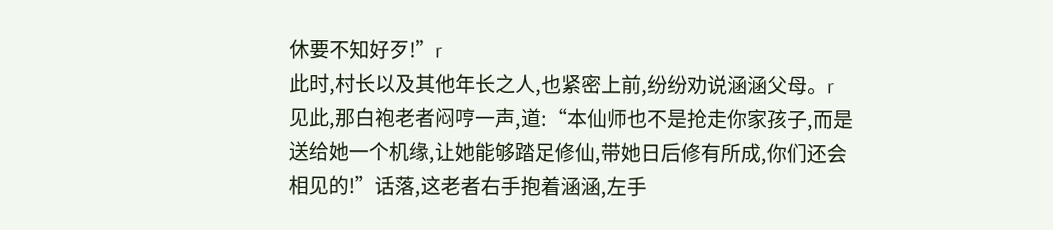休要不知好歹!”r
此时,村长以及其他年长之人,也紧密上前,纷纷劝说涵涵父母。r
见此,那白袍老者闷哼一声,道:“本仙师也不是抢走你家孩子,而是送给她一个机缘,让她能够踏足修仙,带她日后修有所成,你们还会相见的!”话落,这老者右手抱着涵涵,左手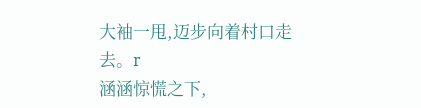大袖一甩,迈步向着村口走去。r
涵涵惊慌之下,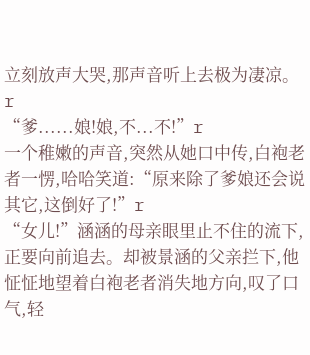立刻放声大哭,那声音听上去极为凄凉。r
“爹......娘!娘,不...不!”r
一个稚嫩的声音,突然从她口中传,白袍老者一愣,哈哈笑道:“原来除了爹娘还会说其它,这倒好了!”r
“女儿!”涵涵的母亲眼里止不住的流下,正要向前追去。却被景涵的父亲拦下,他怔怔地望着白袍老者消失地方向,叹了口气,轻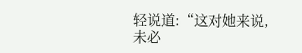轻说道:“这对她来说,未必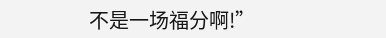不是一场福分啊!”